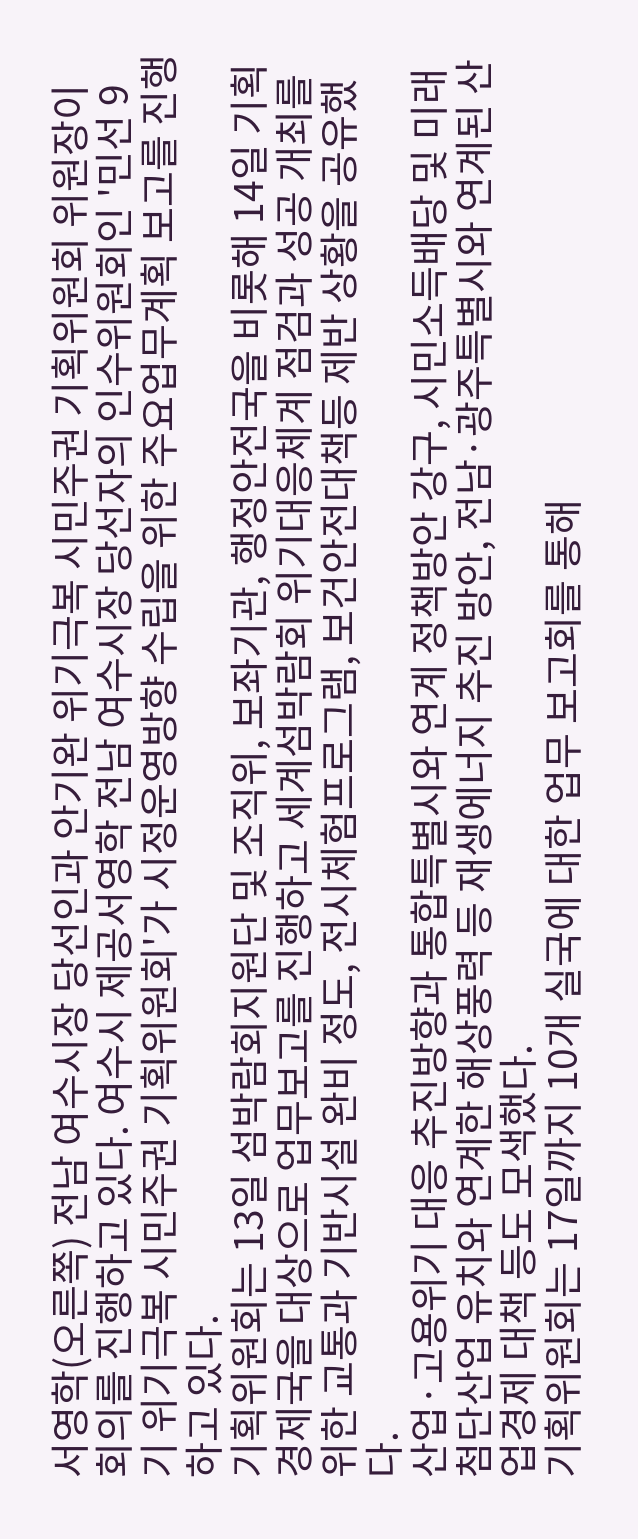서영학(오른쪽) 전남 여수시장 당선인과 안기완 위기극복 시민주권 기획위원회 위원장이 회의를 진행하고 있다. 여수시 제공서영학 전남 여수시장 당선자의 인수위원회인 '민선 9기 위기극복 시민주권 기획위원회'가 시정운영방향 수립을 위한 주요업무계획 보고를 진행하고 있다.
기획위원회는 13일 섬박람회지원단 및 조직위, 보좌기관, 행정안전국을 비롯해 14일 기획경제국을 대상으로 업무보고를 진행하고 세계섬박람회 위기대응체계 점검과 성공 개최를 위한 교통과 기반시설 완비 정도, 전시체험프로그램, 보건안전대책등 제반 상황을 공유했다.
산업·고용위기 대응 추진방향과 통합특별시와 연계 정책방안 강구, 시민소득배당 및 미래첨단산업 유치와 연계한 해상풍력 등 재생에너지 추진 방안, 전남·광주특별시와 연계된 산업경제 대책 등도 모색했다.
기획위원회는 17일까지 10개 실국에 대한 업무 보고회를 통해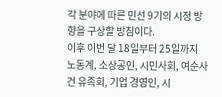각 분야에 따른 민선 9기의 시정 방향을 구상할 방침이다.
이후 이번 달 18일부터 25일까지 노동계, 소상공인, 시민사회, 여순사건 유족회, 기업 경영인, 시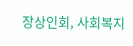장상인회, 사회복지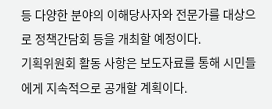등 다양한 분야의 이해당사자와 전문가를 대상으로 정책간담회 등을 개최할 예정이다.
기획위원회 활동 사항은 보도자료를 통해 시민들에게 지속적으로 공개할 계획이다.